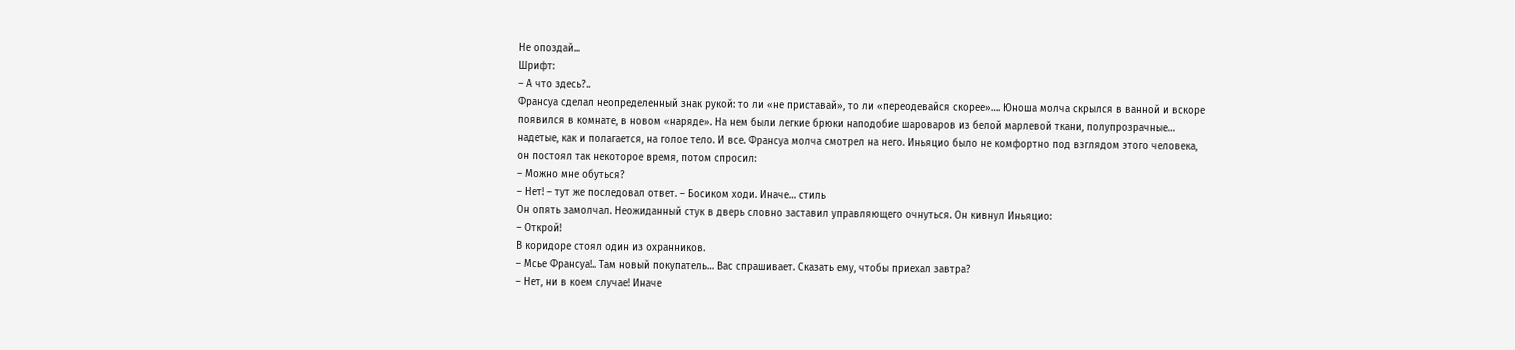Не опоздай...
Шрифт:
– А что здесь?..
Франсуа сделал неопределенный знак рукой: то ли «не приставай», то ли «переодевайся скорее»…. Юноша молча скрылся в ванной и вскоре появился в комнате, в новом «наряде». На нем были легкие брюки наподобие шароваров из белой марлевой ткани, полупрозрачные… надетые, как и полагается, на голое тело. И все. Франсуа молча смотрел на него. Иньяцио было не комфортно под взглядом этого человека, он постоял так некоторое время, потом спросил:
– Можно мне обуться?
– Нет! – тут же последовал ответ. – Босиком ходи. Иначе… стиль
Он опять замолчал. Неожиданный стук в дверь словно заставил управляющего очнуться. Он кивнул Иньяцио:
– Открой!
В коридоре стоял один из охранников.
– Мсье Франсуа!.. Там новый покупатель… Вас спрашивает. Сказать ему, чтобы приехал завтра?
– Нет, ни в коем случае! Иначе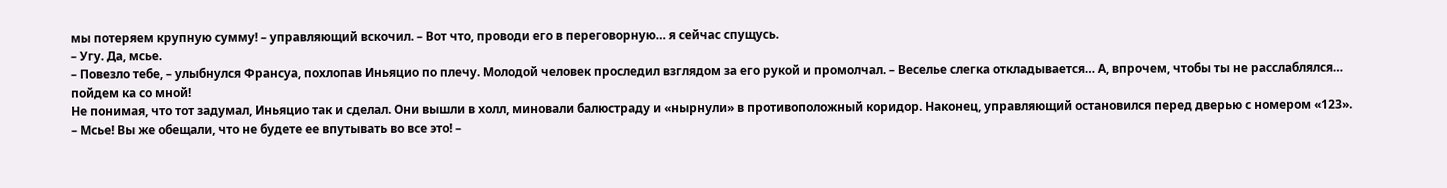мы потеряем крупную сумму! – управляющий вскочил. – Вот что, проводи его в переговорную… я сейчас спущусь.
– Угу. Да, мсье.
– Повезло тебе, – улыбнулся Франсуа, похлопав Иньяцио по плечу. Молодой человек проследил взглядом за его рукой и промолчал. – Веселье слегка откладывается… А, впрочем, чтобы ты не расслаблялся… пойдем ка со мной!
Не понимая, что тот задумал, Иньяцио так и сделал. Они вышли в холл, миновали балюстраду и «нырнули» в противоположный коридор. Наконец, управляющий остановился перед дверью с номером «123».
– Мсье! Вы же обещали, что не будете ее впутывать во все это! –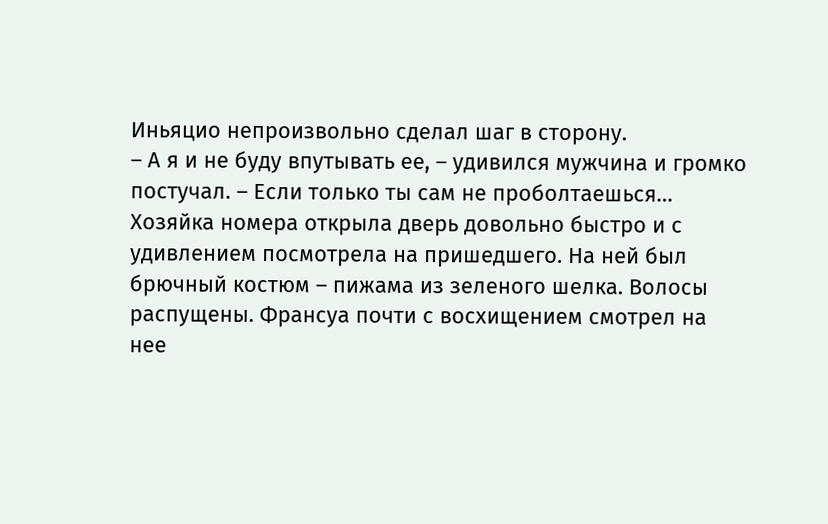Иньяцио непроизвольно сделал шаг в сторону.
– А я и не буду впутывать ее, – удивился мужчина и громко постучал. – Если только ты сам не проболтаешься…
Хозяйка номера открыла дверь довольно быстро и с удивлением посмотрела на пришедшего. На ней был брючный костюм – пижама из зеленого шелка. Волосы распущены. Франсуа почти с восхищением смотрел на нее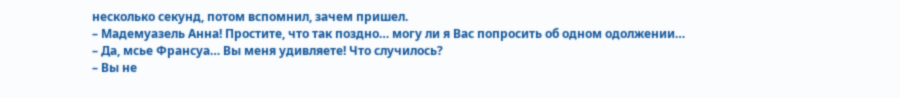несколько секунд, потом вспомнил, зачем пришел.
– Мадемуазель Анна! Простите, что так поздно… могу ли я Вас попросить об одном одолжении…
– Да, мсье Франсуа… Вы меня удивляете! Что случилось?
– Вы не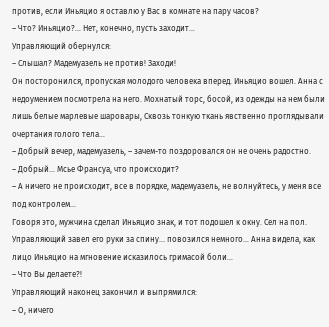против, если Иньяцио я оставлю у Вас в комнате на пару часов?
– Что? Иньяцио?... Нет, конечно, пусть заходит…
Управляющий обернулся:
– Слышал? Мадемуазель не против! Заходи!
Он посторонился, пропуская молодого человека вперед. Иньяцио вошел. Анна с недоумением посмотрела на него. Мохнатый торс, босой, из одежды на нем были лишь белые марлевые шаровары, Сквозь тонкую ткань явственно проглядывали очертания голого тела…
– Добрый вечер, мадемуазель, – зачем-то поздоровался он не очень радостно.
– Добрый… Мсье Франсуа, что происходит?
– А ничего не происходит, все в порядке, мадемуазель, не волнуйтесь, у меня все под контролем…
Говоря это, мужчина сделал Иньяцио знак, и тот подошел к окну. Сел на пол. Управляющий завел его руки за спину… повозился немного… Анна видела, как лицо Иньяцио на мгновение исказилось гримасой боли…
– Что Вы делаете?!
Управляющий наконец закончил и выпрямился:
– О, ничего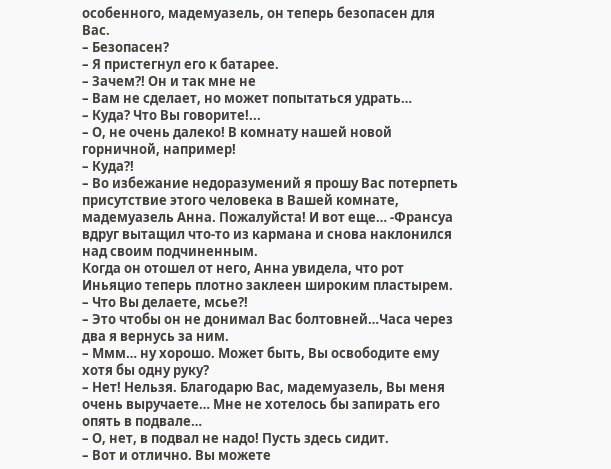особенного, мадемуазель, он теперь безопасен для Вас.
– Безопасен?
– Я пристегнул его к батарее.
– Зачем?! Он и так мне не
– Вам не сделает, но может попытаться удрать…
– Куда? Что Вы говорите!...
– О, не очень далеко! В комнату нашей новой горничной, например!
– Куда?!
– Во избежание недоразумений я прошу Вас потерпеть присутствие этого человека в Вашей комнате, мадемуазель Анна. Пожалуйста! И вот еще… -Франсуа вдруг вытащил что-то из кармана и снова наклонился над своим подчиненным.
Когда он отошел от него, Анна увидела, что рот Иньяцио теперь плотно заклеен широким пластырем.
– Что Вы делаете, мсье?!
– Это чтобы он не донимал Вас болтовней…Часа через два я вернусь за ним.
– Ммм… ну хорошо. Может быть, Вы освободите ему хотя бы одну руку?
– Нет! Нельзя. Благодарю Вас, мадемуазель, Вы меня очень выручаете… Мне не хотелось бы запирать его опять в подвале…
– О, нет, в подвал не надо! Пусть здесь сидит.
– Вот и отлично. Вы можете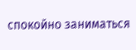спокойно заниматься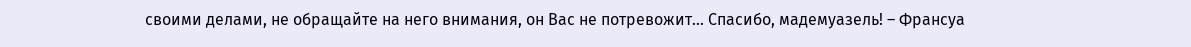своими делами, не обращайте на него внимания, он Вас не потревожит… Спасибо, мадемуазель! – Франсуа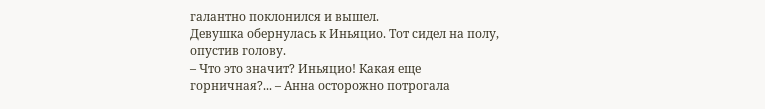галантно поклонился и вышел.
Девушка обернулась к Иньяцио. Тот сидел на полу, опустив голову.
– Что это значит? Иньяцио! Какая еще горничная?... – Анна осторожно потрогала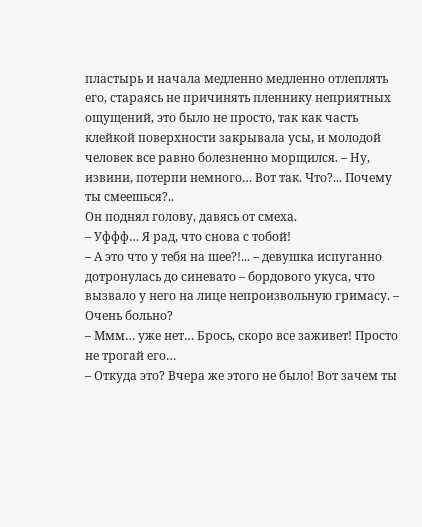пластырь и начала медленно медленно отлеплять его, стараясь не причинять пленнику неприятных ощущений, это было не просто, так как часть клейкой поверхности закрывала усы, и молодой человек все равно болезненно морщился. – Ну, извини, потерпи немного… Вот так. Что?... Почему ты смеешься?..
Он поднял голову, давясь от смеха.
– Уффф… Я рад, что снова с тобой!
– А это что у тебя на шее?!... – девушка испуганно дотронулась до синевато – бордового укуса, что вызвало у него на лице непроизвольную гримасу. – Очень больно?
– Ммм… уже нет… Брось, скоро все заживет! Просто не трогай его…
– Откуда это? Вчера же этого не было! Вот зачем ты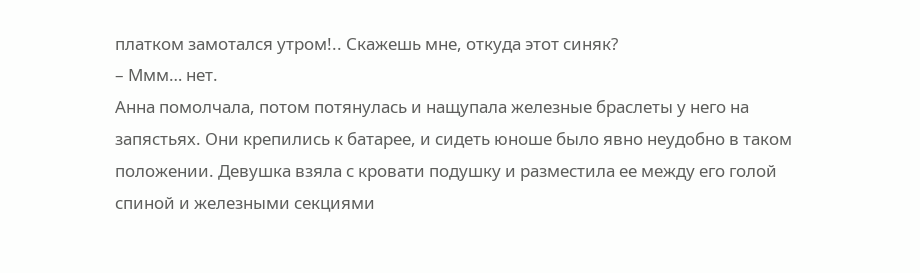платком замотался утром!.. Скажешь мне, откуда этот синяк?
– Ммм… нет.
Анна помолчала, потом потянулась и нащупала железные браслеты у него на запястьях. Они крепились к батарее, и сидеть юноше было явно неудобно в таком положении. Девушка взяла с кровати подушку и разместила ее между его голой спиной и железными секциями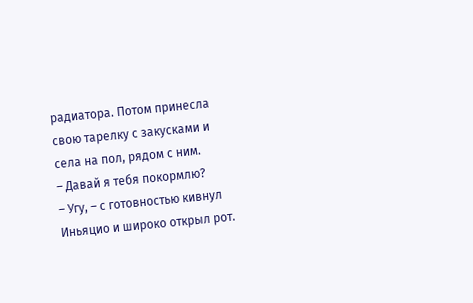радиатора. Потом принесла свою тарелку с закусками и села на пол, рядом с ним.
– Давай я тебя покормлю?
– Угу, – с готовностью кивнул Иньяцио и широко открыл рот.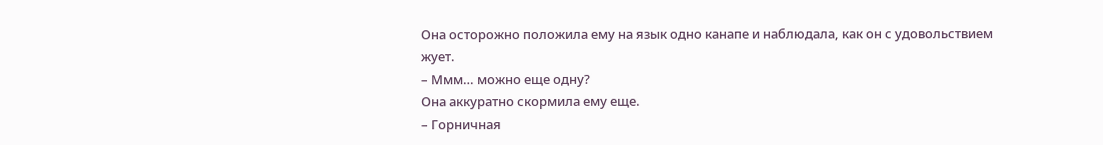Она осторожно положила ему на язык одно канапе и наблюдала, как он с удовольствием жует.
– Ммм… можно еще одну?
Она аккуратно скормила ему еще.
– Горничная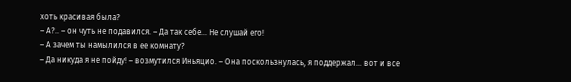хоть красивая была?
– А?.. – он чуть не подавился. – Да так себе… Не слушай его!
– А зачем ты намылился в ее комнату?
– Да никуда я не пойду! – возмутился Иньяцио. – Она поскользнулась, я поддержал… вот и все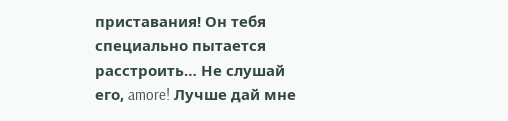приставания! Он тебя специально пытается расстроить… Не слушай его, amore! Лучше дай мне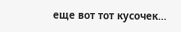еще вот тот кусочек…